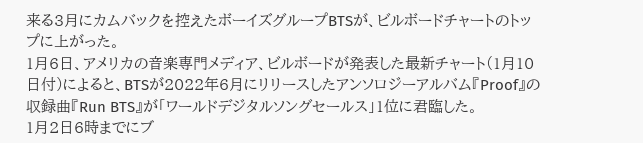来る3月にカムバックを控えたボーイズグループBTSが、ビルボードチャートのトップに上がった。
1月6日、アメリカの音楽専門メディア、ビルボードが発表した最新チャート(1月10日付)によると、BTSが2022年6月にリリースしたアンソロジーアルバム『Proof』の収録曲『Run BTS』が「ワールドデジタルソングセールス」1位に君臨した。
1月2日6時までにブ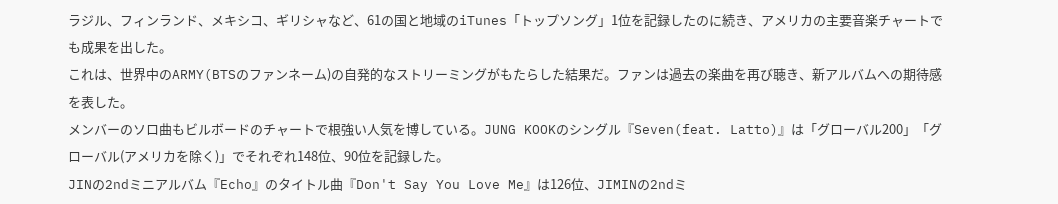ラジル、フィンランド、メキシコ、ギリシャなど、61の国と地域のiTunes「トップソング」1位を記録したのに続き、アメリカの主要音楽チャートでも成果を出した。
これは、世界中のARMY(BTSのファンネーム)の自発的なストリーミングがもたらした結果だ。ファンは過去の楽曲を再び聴き、新アルバムへの期待感を表した。
メンバーのソロ曲もビルボードのチャートで根強い人気を博している。JUNG KOOKのシングル『Seven(feat. Latto)』は「グローバル200」「グローバル(アメリカを除く)」でそれぞれ148位、90位を記録した。
JINの2ndミニアルバム『Echo』のタイトル曲『Don't Say You Love Me』は126位、JIMINの2ndミ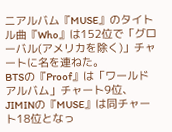ニアルバム『MUSE』のタイトル曲『Who』は152位で「グローバル(アメリカを除く)」チャートに名を連ねた。
BTSの『Proof』は「ワールドアルバム」チャート9位、JIMINの『MUSE』は同チャート18位となっ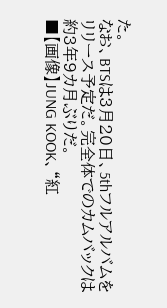た。
なお、BTSは3月20日、5thフルアルバムをリリース予定だ。完全体でのカムバックは約3年9カ月ぶりだ。
■【画像】JUNG KOOK、“紅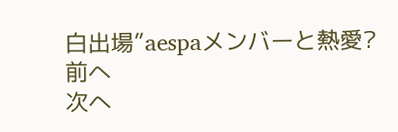白出場”aespaメンバーと熱愛?
前へ
次へ